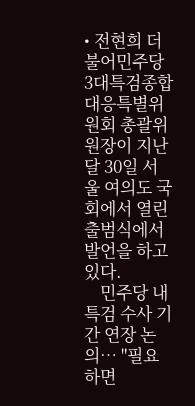• 전현희 더불어민주당 3대특검종합대응특별위원회 총괄위원장이 지난달 30일 서울 여의도 국회에서 열린 출범식에서 발언을 하고 있다.
    민주당 내 특검 수사 기간 연장 논의… "필요하면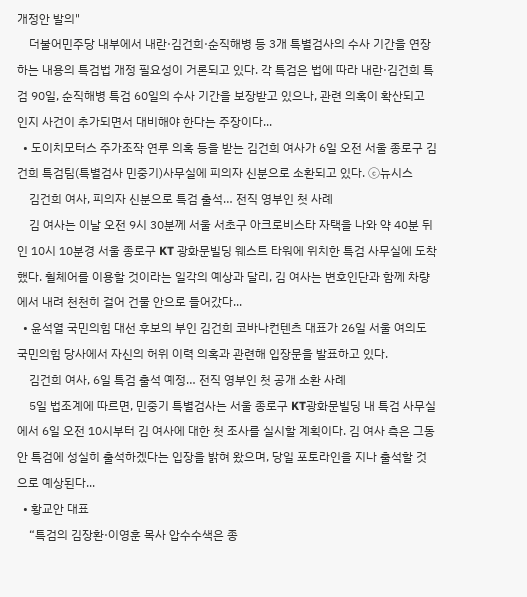개정안 발의"
    더불어민주당 내부에서 내란·김건희·순직해병 등 3개 특별검사의 수사 기간을 연장하는 내용의 특검법 개정 필요성이 거론되고 있다. 각 특검은 법에 따라 내란·김건희 특검 90일, 순직해병 특검 60일의 수사 기간을 보장받고 있으나, 관련 의혹이 확산되고 인지 사건이 추가되면서 대비해야 한다는 주장이다...
  • 도이치모터스 주가조작 연루 의혹 등을 받는 김건희 여사가 6일 오전 서울 종로구 김건희 특검팀(특별검사 민중기)사무실에 피의자 신분으로 소환되고 있다. ⓒ뉴시스
    김건희 여사, 피의자 신분으로 특검 출석… 전직 영부인 첫 사례
    김 여사는 이날 오전 9시 30분께 서울 서초구 아크로비스타 자택을 나와 약 40분 뒤인 10시 10분경 서울 종로구 KT 광화문빌딩 웨스트 타워에 위치한 특검 사무실에 도착했다. 휠체어를 이용할 것이라는 일각의 예상과 달리, 김 여사는 변호인단과 함께 차량에서 내려 천천히 걸어 건물 안으로 들어갔다...
  • 윤석열 국민의힘 대선 후보의 부인 김건희 코바나컨텐츠 대표가 26일 서울 여의도 국민의힘 당사에서 자신의 허위 이력 의혹과 관련해 입장문을 발표하고 있다.
    김건희 여사, 6일 특검 출석 예정… 전직 영부인 첫 공개 소환 사례
    5일 법조계에 따르면, 민중기 특별검사는 서울 종로구 KT광화문빌딩 내 특검 사무실에서 6일 오전 10시부터 김 여사에 대한 첫 조사를 실시할 계획이다. 김 여사 측은 그동안 특검에 성실히 출석하겠다는 입장을 밝혀 왔으며, 당일 포토라인을 지나 출석할 것으로 예상된다...
  • 황교안 대표
    “특검의 김장환·이영훈 목사 압수수색은 종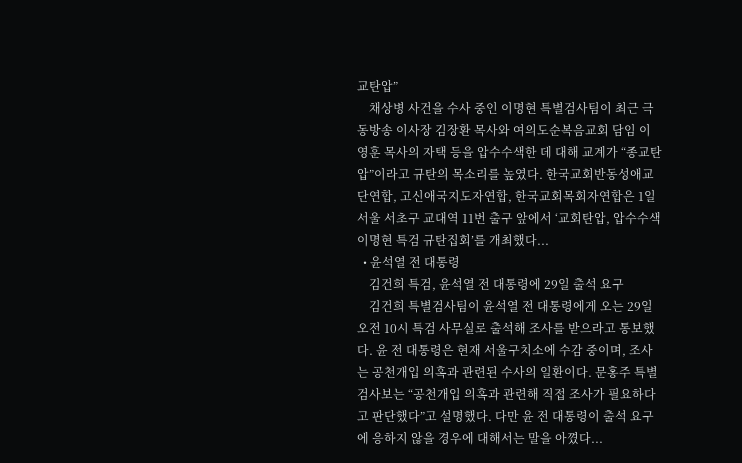교탄압”
    채상병 사건을 수사 중인 이명현 특별검사팀이 최근 극동방송 이사장 김장환 목사와 여의도순복음교회 담임 이영훈 목사의 자택 등을 압수수색한 데 대해 교계가 “종교탄압”이라고 규탄의 목소리를 높였다. 한국교회반동성애교단연합, 고신애국지도자연합, 한국교회목회자연합은 1일 서울 서초구 교대역 11번 출구 앞에서 ‘교회탄압, 압수수색 이명현 특검 규탄집회’를 개최했다...
  • 윤석열 전 대통령
    김건희 특검, 윤석열 전 대통령에 29일 출석 요구
    김건희 특별검사팀이 윤석열 전 대통령에게 오는 29일 오전 10시 특검 사무실로 출석해 조사를 받으라고 통보했다. 윤 전 대통령은 현재 서울구치소에 수감 중이며, 조사는 공천개입 의혹과 관련된 수사의 일환이다. 문홍주 특별검사보는 “공천개입 의혹과 관련해 직접 조사가 필요하다고 판단했다”고 설명했다. 다만 윤 전 대통령이 출석 요구에 응하지 않을 경우에 대해서는 말을 아꼈다...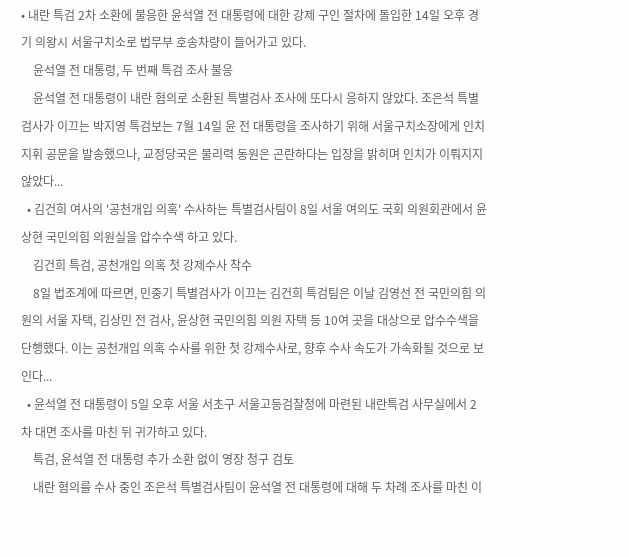• 내란 특검 2차 소환에 불응한 윤석열 전 대통령에 대한 강제 구인 절차에 돌입한 14일 오후 경기 의왕시 서울구치소로 법무부 호송차량이 들어가고 있다.
    윤석열 전 대통령, 두 번째 특검 조사 불응
    윤석열 전 대통령이 내란 혐의로 소환된 특별검사 조사에 또다시 응하지 않았다. 조은석 특별검사가 이끄는 박지영 특검보는 7월 14일 윤 전 대통령을 조사하기 위해 서울구치소장에게 인치 지휘 공문을 발송했으나, 교정당국은 물리력 동원은 곤란하다는 입장을 밝히며 인치가 이뤄지지 않았다...
  • 김건희 여사의 '공천개입 의혹' 수사하는 특별검사팀이 8일 서울 여의도 국회 의원회관에서 윤상현 국민의힘 의원실을 압수수색 하고 있다.
    김건희 특검, 공천개입 의혹 첫 강제수사 착수
    8일 법조계에 따르면, 민중기 특별검사가 이끄는 김건희 특검팀은 이날 김영선 전 국민의힘 의원의 서울 자택, 김상민 전 검사, 윤상현 국민의힘 의원 자택 등 10여 곳을 대상으로 압수수색을 단행했다. 이는 공천개입 의혹 수사를 위한 첫 강제수사로, 향후 수사 속도가 가속화될 것으로 보인다...
  • 윤석열 전 대통령이 5일 오후 서울 서초구 서울고등검찰청에 마련된 내란특검 사무실에서 2차 대면 조사를 마친 뒤 귀가하고 있다.
    특검, 윤석열 전 대통령 추가 소환 없이 영장 청구 검토
    내란 혐의를 수사 중인 조은석 특별검사팀이 윤석열 전 대통령에 대해 두 차례 조사를 마친 이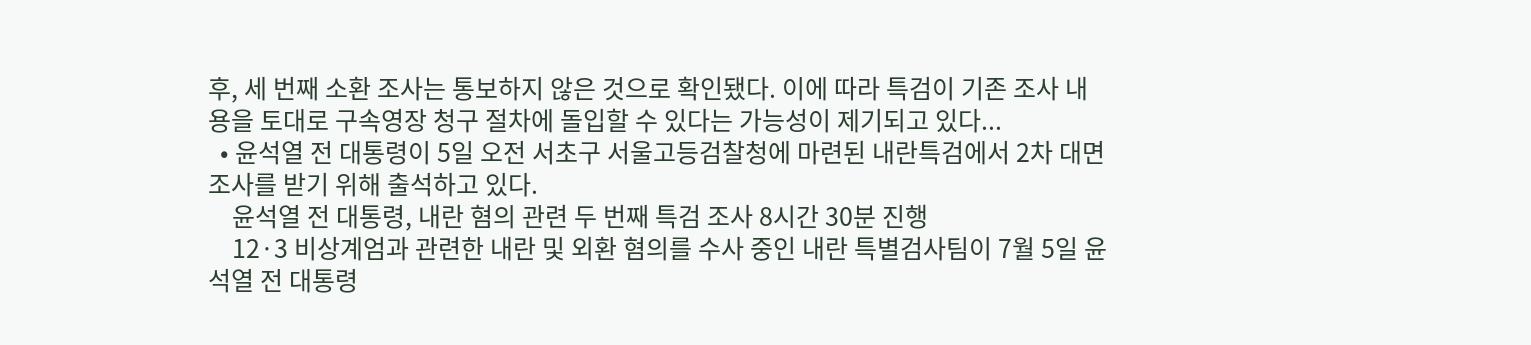후, 세 번째 소환 조사는 통보하지 않은 것으로 확인됐다. 이에 따라 특검이 기존 조사 내용을 토대로 구속영장 청구 절차에 돌입할 수 있다는 가능성이 제기되고 있다...
  • 윤석열 전 대통령이 5일 오전 서초구 서울고등검찰청에 마련된 내란특검에서 2차 대면조사를 받기 위해 출석하고 있다.
    윤석열 전 대통령, 내란 혐의 관련 두 번째 특검 조사 8시간 30분 진행
    12·3 비상계엄과 관련한 내란 및 외환 혐의를 수사 중인 내란 특별검사팀이 7월 5일 윤석열 전 대통령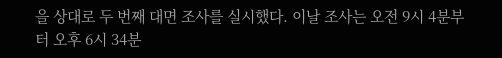을 상대로 두 번째 대면 조사를 실시했다. 이날 조사는 오전 9시 4분부터 오후 6시 34분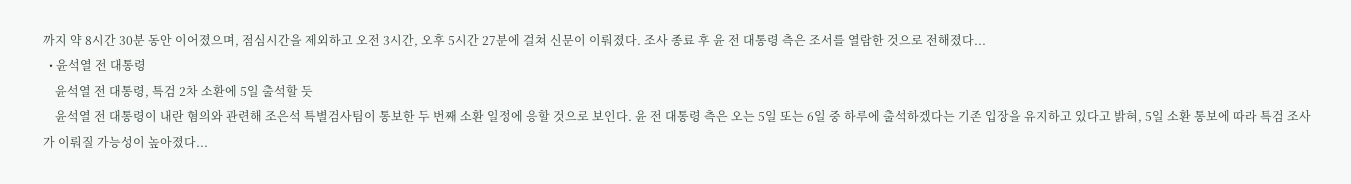까지 약 8시간 30분 동안 이어졌으며, 점심시간을 제외하고 오전 3시간, 오후 5시간 27분에 걸쳐 신문이 이뤄졌다. 조사 종료 후 윤 전 대통령 측은 조서를 열람한 것으로 전해졌다...
  • 윤석열 전 대통령
    윤석열 전 대통령, 특검 2차 소환에 5일 출석할 듯
    윤석열 전 대통령이 내란 혐의와 관련해 조은석 특별검사팀이 통보한 두 번째 소환 일정에 응할 것으로 보인다. 윤 전 대통령 측은 오는 5일 또는 6일 중 하루에 출석하겠다는 기존 입장을 유지하고 있다고 밝혀, 5일 소환 통보에 따라 특검 조사가 이뤄질 가능성이 높아졌다...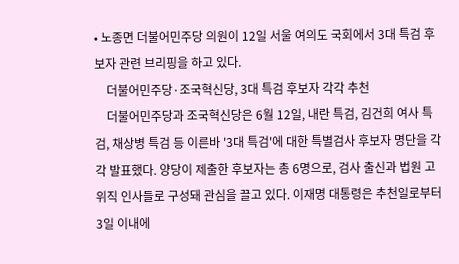• 노종면 더불어민주당 의원이 12일 서울 여의도 국회에서 3대 특검 후보자 관련 브리핑을 하고 있다.
    더불어민주당·조국혁신당, 3대 특검 후보자 각각 추천
    더불어민주당과 조국혁신당은 6월 12일, 내란 특검, 김건희 여사 특검, 채상병 특검 등 이른바 '3대 특검'에 대한 특별검사 후보자 명단을 각각 발표했다. 양당이 제출한 후보자는 총 6명으로, 검사 출신과 법원 고위직 인사들로 구성돼 관심을 끌고 있다. 이재명 대통령은 추천일로부터 3일 이내에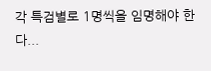각 특검별로 1명씩을 임명해야 한다...